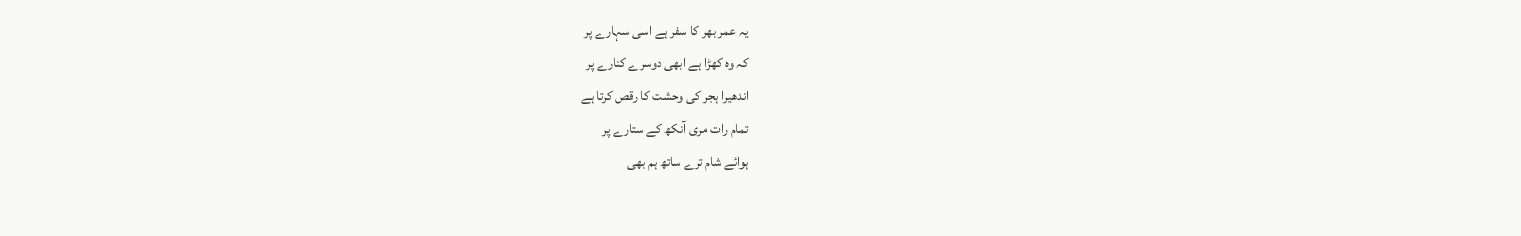یہ عمر بھر کا سفر ہے اسی سہارے پر
کہ وہ کھڑا ہے ابھی دوسرے کنارے پر
اندھیرا ہجر کی وحشت کا رقص کرتا ہے
تمام رات مری آنکھ کے ستارے پر
ہوائے شام ترے ساتھ ہم بھی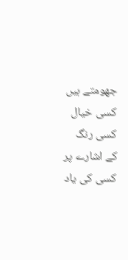جھومتے ہیں
کسی خیال کسی رنگ کے اشارے پر
کسی کی یاد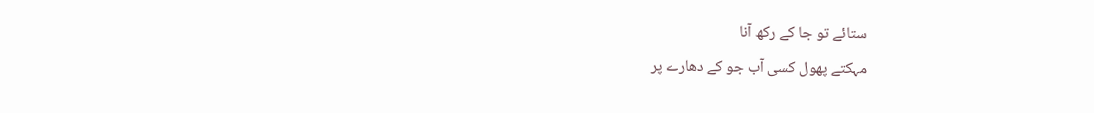ستائے تو جا کے رکھ آنا
مہکتے پھول کسی آب جو کے دھارے پر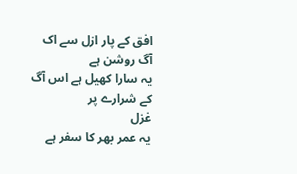افق کے پار ازل سے اک آگ روشن ہے
یہ سارا کھیل ہے اس آگ کے شرارے پر
غزل
یہ عمر بھر کا سفر ہے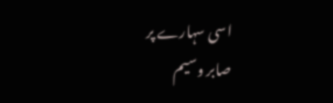اسی سہارے پر
صابر وسیم